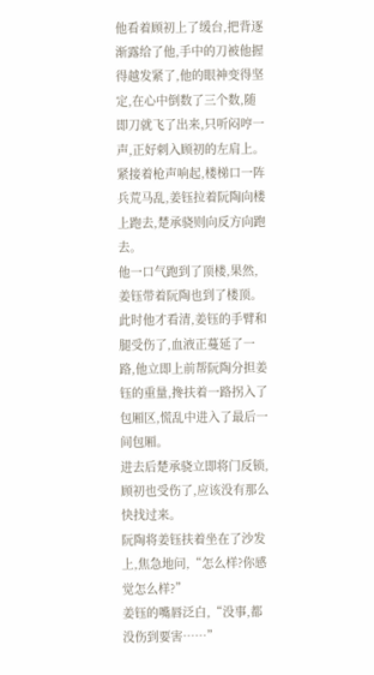他看着顾初上了缓台,把背逐渐露给了他,手中的刀被他握得越发紧了,他的眼神变得坚定,在心中倒数了三个数,随即刀就飞了出来,只听闷哼一声,正好刺入顾初的左肩上。
紧接着枪声响起,楼梯口一阵兵荒马乱,姜钰拉着阮陶向楼上跑去,楚承骁则向反方向跑去。
他一口气跑到了顶楼,果然,姜钰带着阮陶也到了楼顶。
此时他才看清,姜钰的手臂和腿受伤了,血液正蔓延了一路,他立即上前帮阮陶分担姜钰的重量,搀扶着一路拐入了包厢区,慌乱中进入了最后一间包厢。
进去后楚承骁立即将门反锁,顾初也受伤了,应该没有那么快找过来。
阮陶将姜钰扶着坐在了沙发上,焦急地问,“怎么样?你感觉怎么样?”
姜钰的嘴唇泛白,“没事,都没伤到要害……”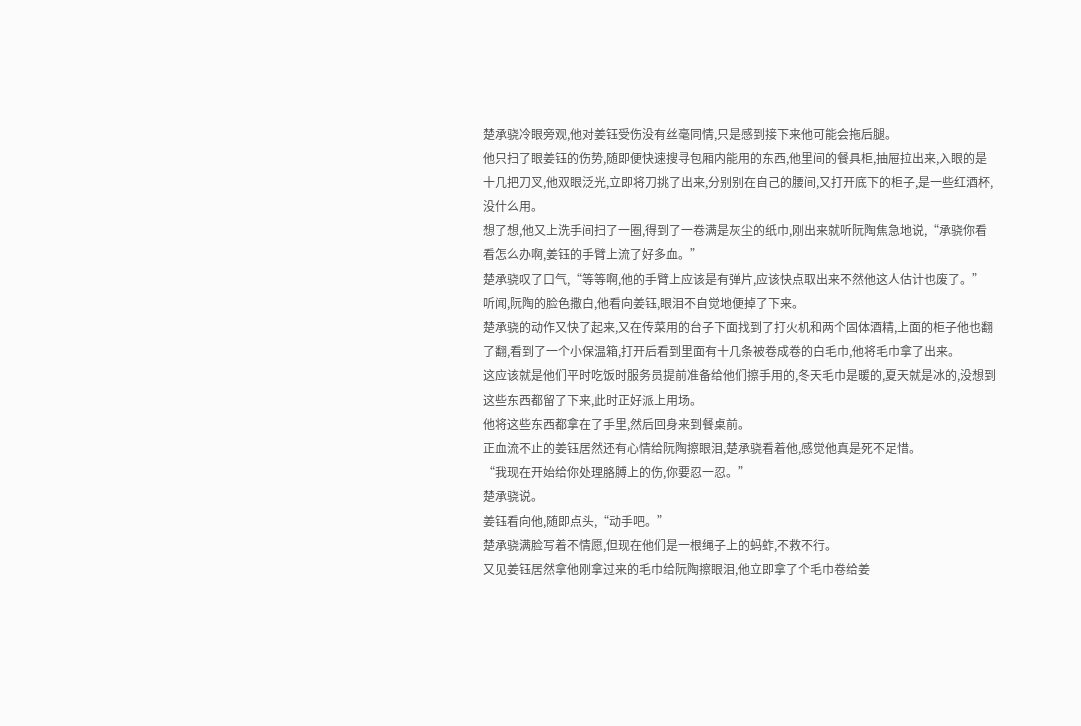楚承骁冷眼旁观,他对姜钰受伤没有丝毫同情,只是感到接下来他可能会拖后腿。
他只扫了眼姜钰的伤势,随即便快速搜寻包厢内能用的东西,他里间的餐具柜,抽屉拉出来,入眼的是十几把刀叉,他双眼泛光,立即将刀挑了出来,分别别在自己的腰间,又打开底下的柜子,是一些红酒杯,没什么用。
想了想,他又上洗手间扫了一圈,得到了一卷满是灰尘的纸巾,刚出来就听阮陶焦急地说,“承骁你看看怎么办啊,姜钰的手臂上流了好多血。”
楚承骁叹了口气,“等等啊,他的手臂上应该是有弹片,应该快点取出来不然他这人估计也废了。”
听闻,阮陶的脸色撒白,他看向姜钰,眼泪不自觉地便掉了下来。
楚承骁的动作又快了起来,又在传菜用的台子下面找到了打火机和两个固体酒精,上面的柜子他也翻了翻,看到了一个小保温箱,打开后看到里面有十几条被卷成卷的白毛巾,他将毛巾拿了出来。
这应该就是他们平时吃饭时服务员提前准备给他们擦手用的,冬天毛巾是暖的,夏天就是冰的,没想到这些东西都留了下来,此时正好派上用场。
他将这些东西都拿在了手里,然后回身来到餐桌前。
正血流不止的姜钰居然还有心情给阮陶擦眼泪,楚承骁看着他,感觉他真是死不足惜。
“我现在开始给你处理胳膊上的伤,你要忍一忍。”
楚承骁说。
姜钰看向他,随即点头,“动手吧。”
楚承骁满脸写着不情愿,但现在他们是一根绳子上的蚂蚱,不救不行。
又见姜钰居然拿他刚拿过来的毛巾给阮陶擦眼泪,他立即拿了个毛巾卷给姜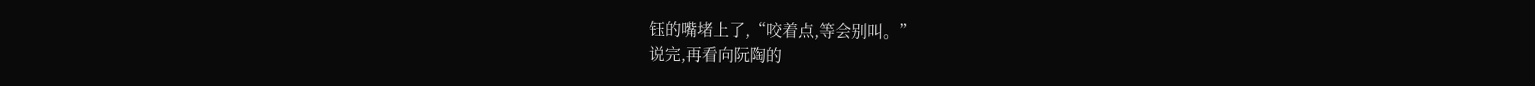钰的嘴堵上了,“咬着点,等会别叫。”
说完,再看向阮陶的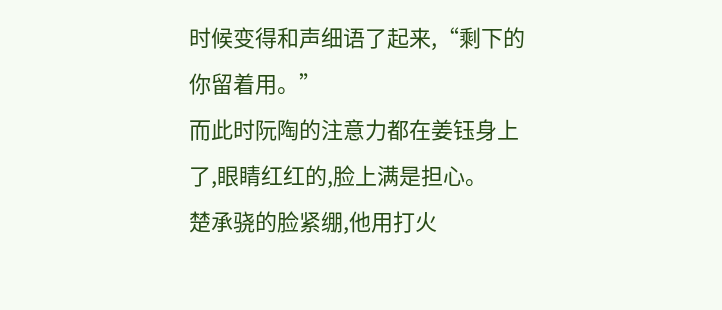时候变得和声细语了起来,“剩下的你留着用。”
而此时阮陶的注意力都在姜钰身上了,眼睛红红的,脸上满是担心。
楚承骁的脸紧绷,他用打火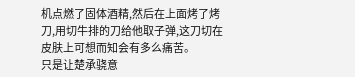机点燃了固体酒精,然后在上面烤了烤刀,用切牛排的刀给他取子弹,这刀切在皮肤上可想而知会有多么痛苦。
只是让楚承骁意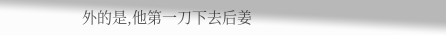外的是,他第一刀下去后姜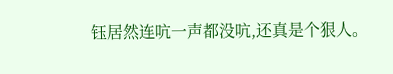钰居然连吭一声都没吭,还真是个狠人。